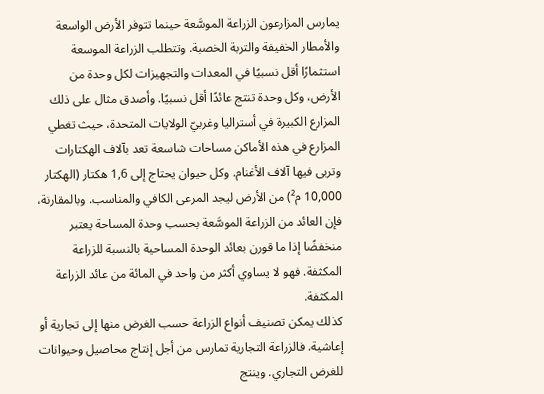يمارس المزارعون الزراعة الموسَّعة حينما تتوفر الأرض الواسعة والأمطار الخفيفة والتربة الخصبة. وتتطلب الزراعة الموسعة استثمارًا أقل نسبيًا في المعدات والتجهيزات لكل وحدة من الأرض، وكل وحدة تنتج عائدًا أقل نسبيًا. وأصدق مثال على ذلك المزارع الكبيرة في أستراليا وغربيّ الولايات المتحدة، حيث تغطي المزارع في هذه الأماكن مساحات شاسعة تعد بآلاف الهكتارات وتربى فيها آلاف الأغنام. وكل حيوان يحتاج إلى 1,6 هكتار (الهكتار 10,000 م²) من الأرض ليجد المرعى الكافي والمناسب. وبالمقارنة، فإن العائد من الزراعة الموسَّعة بحسب وحدة المساحة يعتبر منخفضًا إذا ما قورن بعائد الوحدة المساحية بالنسبة للزراعة المكثفة. فهو لا يساوي أكثر من واحد في المائة من عائد الزراعة المكثفة.
كذلك يمكن تصنيف أنواع الزراعة حسب الغرض منها إلى تجارية أو إعاشية. فالزراعة التجارية تمارس من أجل إنتاج محاصيل وحيوانات للغرض التجاري. وينتج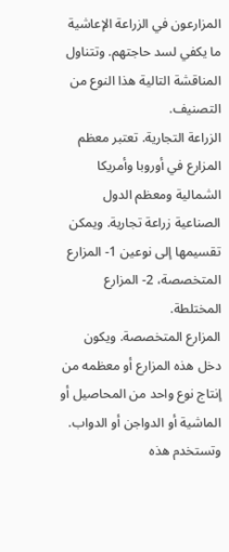المزارعون في الزراعة الإعاشية ما يكفي لسد حاجتهم. وتتناول المناقشة التالية هذا النوع من التصنيف.
الزراعة التجارية. تعتبر معظم المزارع في أوروبا وأمريكا الشمالية ومعظم الدول الصناعية زراعة تجارية. ويمكن تقسيمها إلى نوعين 1- المزارع المتخصصة، 2- المزارع المختلطة.
المزارع المتخصصة. ويكون دخل هذه المزارع أو معظمه من إنتاج نوع واحد من المحاصيل أو الماشية أو الدواجن أو الدواب. وتستخدم هذه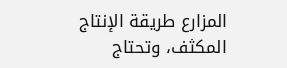المزارع طريقة الإنتاج المكثف، وتحتاج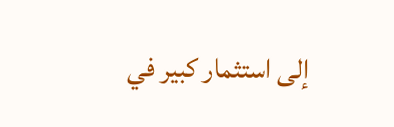إلى استثمار كبير في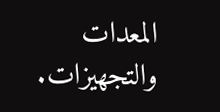المعدات والتجهيزات.